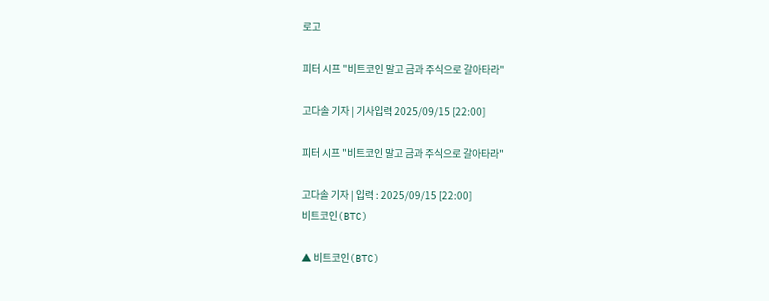로고

피터 시프 "비트코인 말고 금과 주식으로 갈아타라"

고다솔 기자 | 기사입력 2025/09/15 [22:00]

피터 시프 "비트코인 말고 금과 주식으로 갈아타라"

고다솔 기자 | 입력 : 2025/09/15 [22:00]
비트코인(BTC)

▲ 비트코인(BTC)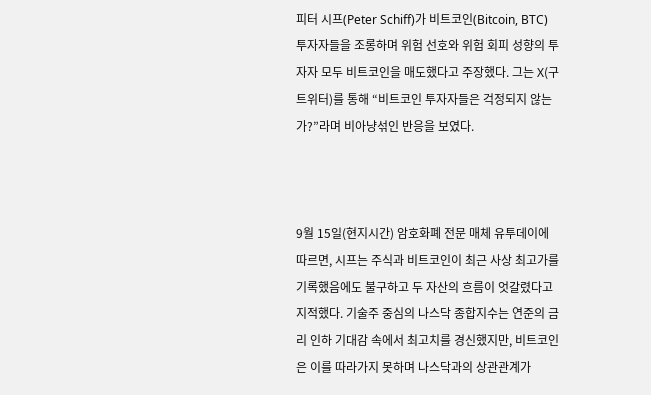피터 시프(Peter Schiff)가 비트코인(Bitcoin, BTC) 투자자들을 조롱하며 위험 선호와 위험 회피 성향의 투자자 모두 비트코인을 매도했다고 주장했다. 그는 X(구 트위터)를 통해 “비트코인 투자자들은 걱정되지 않는가?”라며 비아냥섞인 반응을 보였다.



9월 15일(현지시간) 암호화폐 전문 매체 유투데이에 따르면, 시프는 주식과 비트코인이 최근 사상 최고가를 기록했음에도 불구하고 두 자산의 흐름이 엇갈렸다고 지적했다. 기술주 중심의 나스닥 종합지수는 연준의 금리 인하 기대감 속에서 최고치를 경신했지만, 비트코인은 이를 따라가지 못하며 나스닥과의 상관관계가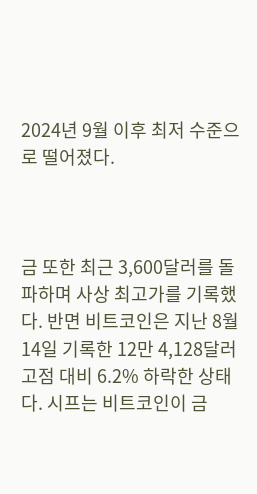2024년 9월 이후 최저 수준으로 떨어졌다.



금 또한 최근 3,600달러를 돌파하며 사상 최고가를 기록했다. 반면 비트코인은 지난 8월 14일 기록한 12만 4,128달러 고점 대비 6.2% 하락한 상태다. 시프는 비트코인이 금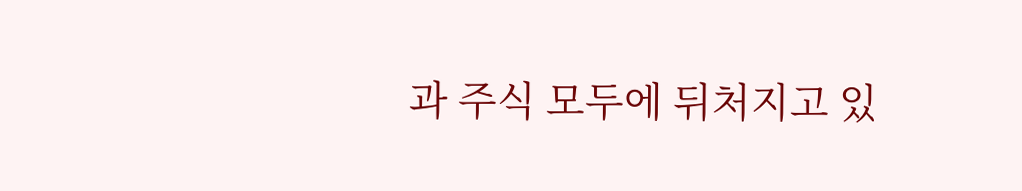과 주식 모두에 뒤처지고 있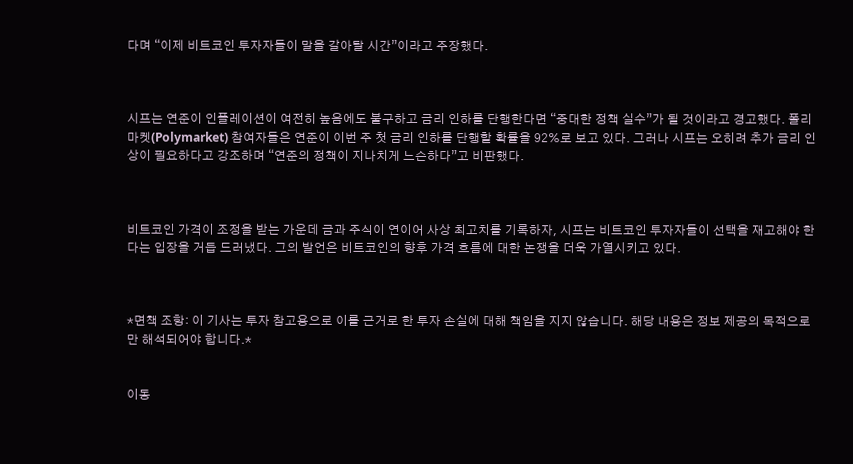다며 “이제 비트코인 투자자들이 말을 갈아탈 시간”이라고 주장했다.



시프는 연준이 인플레이션이 여전히 높음에도 불구하고 금리 인하를 단행한다면 “중대한 정책 실수”가 될 것이라고 경고했다. 폴리마켓(Polymarket) 참여자들은 연준이 이번 주 첫 금리 인하를 단행할 확률을 92%로 보고 있다. 그러나 시프는 오히려 추가 금리 인상이 필요하다고 강조하며 “연준의 정책이 지나치게 느슨하다”고 비판했다.



비트코인 가격이 조정을 받는 가운데 금과 주식이 연이어 사상 최고치를 기록하자, 시프는 비트코인 투자자들이 선택을 재고해야 한다는 입장을 거듭 드러냈다. 그의 발언은 비트코인의 향후 가격 흐름에 대한 논쟁을 더욱 가열시키고 있다.



*면책 조항: 이 기사는 투자 참고용으로 이를 근거로 한 투자 손실에 대해 책임을 지지 않습니다. 해당 내용은 정보 제공의 목적으로만 해석되어야 합니다.*


이동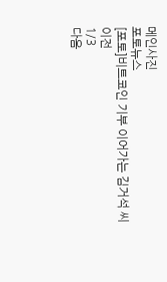메인사진
포토뉴스
[포토]비트코인 기부 이어가는 김거석 씨
이전
1/3
다음